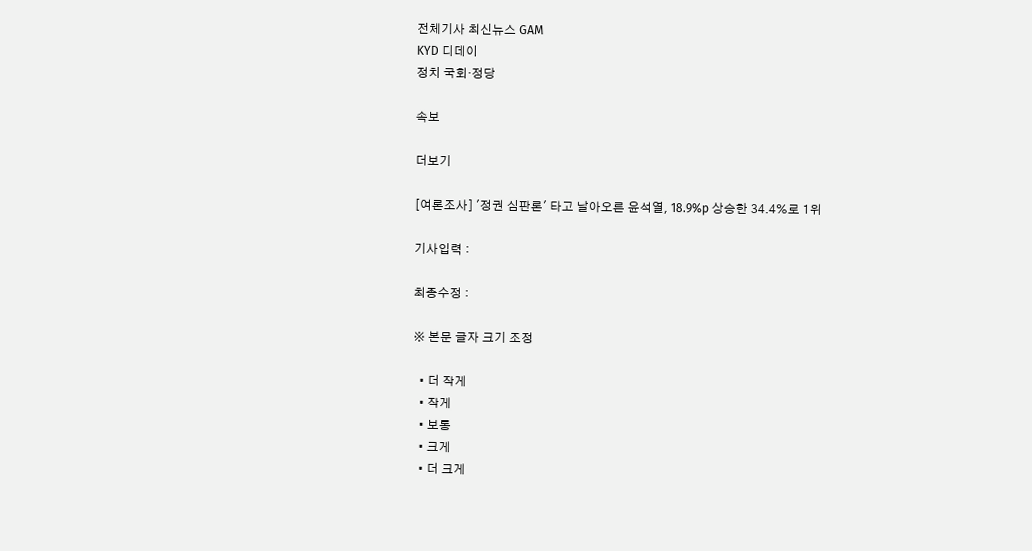전체기사 최신뉴스 GAM
KYD 디데이
정치 국회·정당

속보

더보기

[여론조사] '정권 심판론' 타고 날아오른 윤석열, 18.9%p 상승한 34.4%로 1위

기사입력 :

최종수정 :

※ 본문 글자 크기 조정

  • 더 작게
  • 작게
  • 보통
  • 크게
  • 더 크게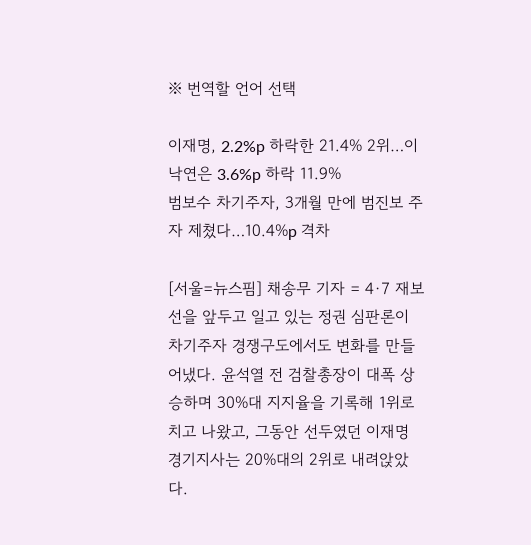※ 번역할 언어 선택

이재명, 2.2%p 하락한 21.4% 2위…이낙연은 3.6%p 하락 11.9%
범보수 차기주자, 3개월 만에 범진보 주자 제쳤다…10.4%p 격차

[서울=뉴스핌] 채송무 기자 = 4·7 재보선을 앞두고 일고 있는 정권 심판론이 차기주자 경쟁구도에서도 변화를 만들어냈다. 윤석열 전 검찰총장이 대폭 상승하며 30%대 지지율을 기록해 1위로 치고 나왔고, 그동안 선두였던 이재명 경기지사는 20%대의 2위로 내려앉았다.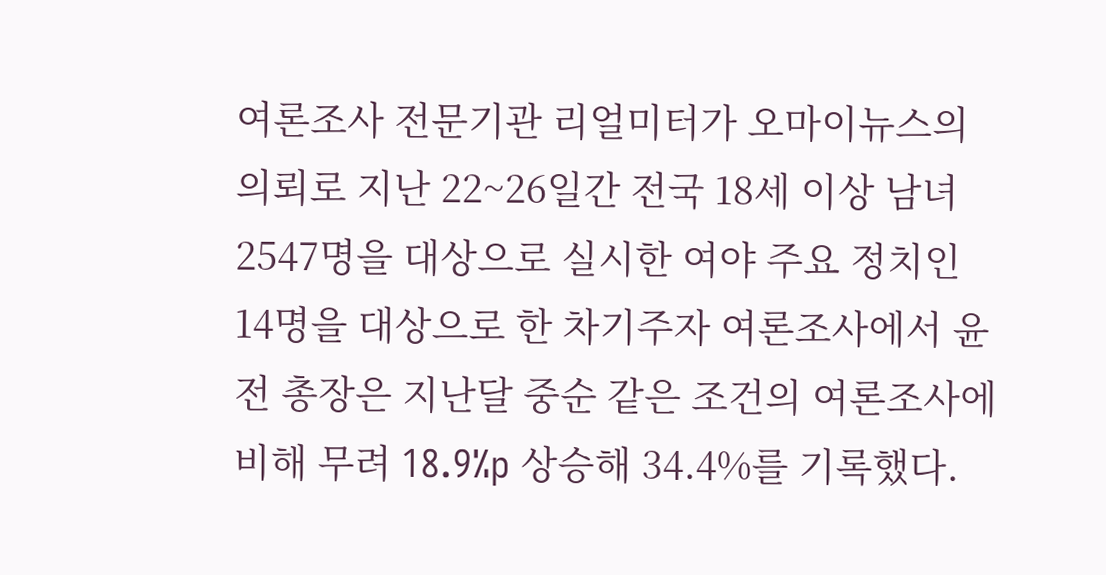여론조사 전문기관 리얼미터가 오마이뉴스의 의뢰로 지난 22~26일간 전국 18세 이상 남녀 2547명을 대상으로 실시한 여야 주요 정치인 14명을 대상으로 한 차기주자 여론조사에서 윤 전 총장은 지난달 중순 같은 조건의 여론조사에 비해 무려 18.9%p 상승해 34.4%를 기록했다.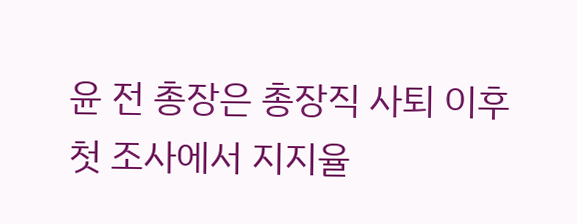윤 전 총장은 총장직 사퇴 이후 첫 조사에서 지지율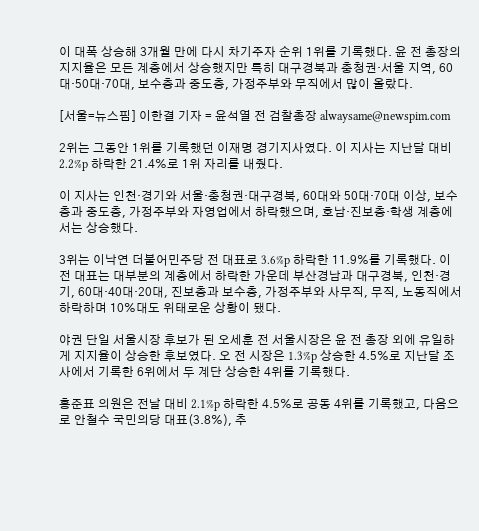이 대폭 상승해 3개월 만에 다시 차기주자 순위 1위를 기록했다. 윤 전 총장의 지지율은 모든 계층에서 상승했지만 특히 대구경북과 충청권·서울 지역, 60대·50대·70대, 보수층과 중도층, 가정주부와 무직에서 많이 올랐다.

[서울=뉴스핌] 이한결 기자 = 윤석열 전 검찰총장 alwaysame@newspim.com

2위는 그동안 1위를 기록했던 이재명 경기지사였다. 이 지사는 지난달 대비 2.2%p 하락한 21.4%로 1위 자리를 내줬다.

이 지사는 인천·경기와 서울·충청권·대구경북, 60대와 50대·70대 이상, 보수층과 중도층, 가정주부와 자영업에서 하락했으며, 호남·진보층·학생 계층에서는 상승했다.

3위는 이낙연 더불어민주당 전 대표로 3.6%p 하락한 11.9%를 기록했다. 이 전 대표는 대부분의 계층에서 하락한 가운데 부산경남과 대구경북, 인천·경기, 60대·40대·20대, 진보층과 보수층, 가정주부와 사무직, 무직, 노동직에서 하락하며 10%대도 위태로운 상황이 됐다.

야권 단일 서울시장 후보가 된 오세훈 전 서울시장은 윤 전 총장 외에 유일하게 지지율이 상승한 후보였다. 오 전 시장은 1.3%p 상승한 4.5%로 지난달 조사에서 기록한 6위에서 두 계단 상승한 4위를 기록했다.

홍준표 의원은 전날 대비 2.1%p 하락한 4.5%로 공동 4위를 기록했고, 다음으로 안철수 국민의당 대표(3.8%), 추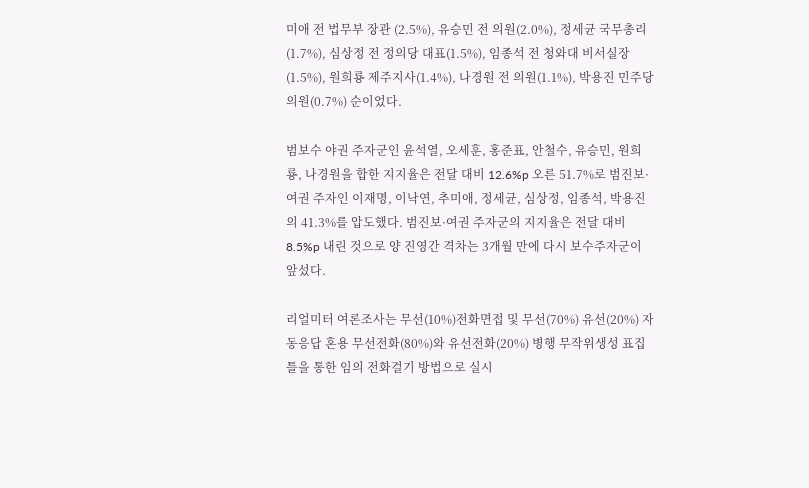미애 전 법무부 장관 (2.5%), 유승민 전 의원(2.0%), 정세균 국무총리(1.7%), 심상정 전 정의당 대표(1.5%), 임종석 전 청와대 비서실장(1.5%), 원희룡 제주지사(1.4%), 나경원 전 의원(1.1%), 박용진 민주당 의원(0.7%) 순이었다.

범보수 야권 주자군인 윤석열, 오세훈, 홍준표, 안철수, 유승민, 원희룡, 나경원을 합한 지지율은 전달 대비 12.6%p 오른 51.7%로 범진보·여권 주자인 이재명, 이낙연, 추미애, 정세균, 심상정, 임종석, 박용진의 41.3%를 압도했다. 범진보·여권 주자군의 지지율은 전달 대비 8.5%p 내린 것으로 양 진영간 격차는 3개월 만에 다시 보수주자군이 앞섰다.

리얼미터 여론조사는 무선(10%)전화면접 및 무선(70%) 유선(20%) 자동응답 혼용 무선전화(80%)와 유선전화(20%) 병행 무작위생성 표집틀을 통한 임의 전화걸기 방법으로 실시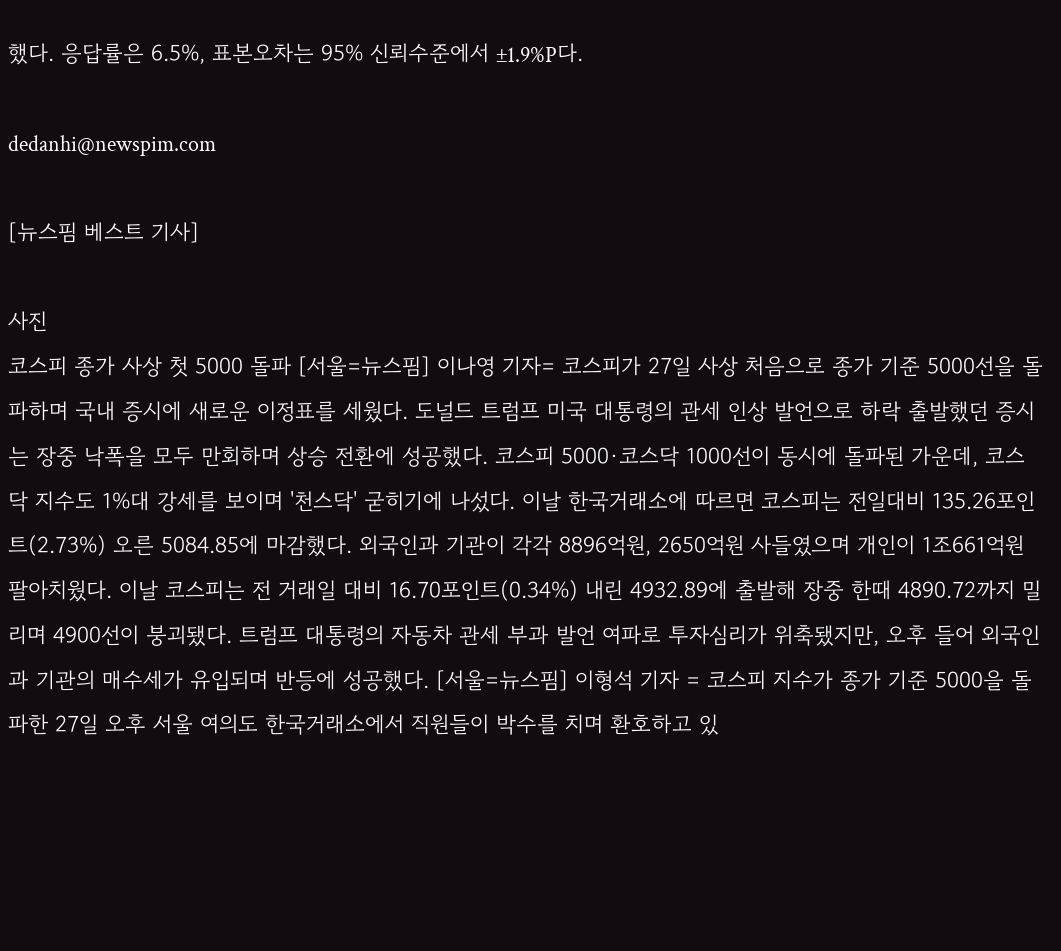했다. 응답률은 6.5%, 표본오차는 95% 신뢰수준에서 ±1.9%P다.

dedanhi@newspim.com

[뉴스핌 베스트 기사]

사진
코스피 종가 사상 첫 5000 돌파 [서울=뉴스핌] 이나영 기자= 코스피가 27일 사상 처음으로 종가 기준 5000선을 돌파하며 국내 증시에 새로운 이정표를 세웠다. 도널드 트럼프 미국 대통령의 관세 인상 발언으로 하락 출발했던 증시는 장중 낙폭을 모두 만회하며 상승 전환에 성공했다. 코스피 5000·코스닥 1000선이 동시에 돌파된 가운데, 코스닥 지수도 1%대 강세를 보이며 '천스닥' 굳히기에 나섰다. 이날 한국거래소에 따르면 코스피는 전일대비 135.26포인트(2.73%) 오른 5084.85에 마감했다. 외국인과 기관이 각각 8896억원, 2650억원 사들였으며 개인이 1조661억원 팔아치웠다. 이날 코스피는 전 거래일 대비 16.70포인트(0.34%) 내린 4932.89에 출발해 장중 한때 4890.72까지 밀리며 4900선이 붕괴됐다. 트럼프 대통령의 자동차 관세 부과 발언 여파로 투자심리가 위축됐지만, 오후 들어 외국인과 기관의 매수세가 유입되며 반등에 성공했다. [서울=뉴스핌] 이형석 기자 = 코스피 지수가 종가 기준 5000을 돌파한 27일 오후 서울 여의도 한국거래소에서 직원들이 박수를 치며 환호하고 있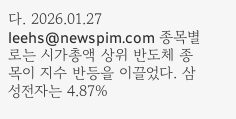다. 2026.01.27 leehs@newspim.com 종목별로는 시가총액 상위 반도체 종목이 지수 반등을 이끌었다. 삼성전자는 4.87%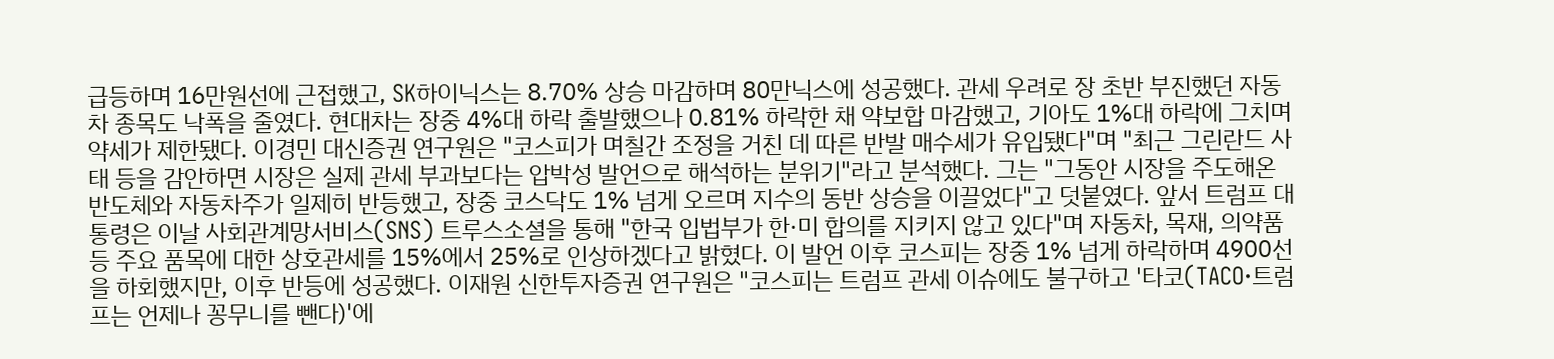급등하며 16만원선에 근접했고, SK하이닉스는 8.70% 상승 마감하며 80만닉스에 성공했다. 관세 우려로 장 초반 부진했던 자동차 종목도 낙폭을 줄였다. 현대차는 장중 4%대 하락 출발했으나 0.81% 하락한 채 약보합 마감했고, 기아도 1%대 하락에 그치며 약세가 제한됐다. 이경민 대신증권 연구원은 "코스피가 며칠간 조정을 거친 데 따른 반발 매수세가 유입됐다"며 "최근 그린란드 사태 등을 감안하면 시장은 실제 관세 부과보다는 압박성 발언으로 해석하는 분위기"라고 분석했다. 그는 "그동안 시장을 주도해온 반도체와 자동차주가 일제히 반등했고, 장중 코스닥도 1% 넘게 오르며 지수의 동반 상승을 이끌었다"고 덧붙였다. 앞서 트럼프 대통령은 이날 사회관계망서비스(SNS) 트루스소셜을 통해 "한국 입법부가 한·미 합의를 지키지 않고 있다"며 자동차, 목재, 의약품 등 주요 품목에 대한 상호관세를 15%에서 25%로 인상하겠다고 밝혔다. 이 발언 이후 코스피는 장중 1% 넘게 하락하며 4900선을 하회했지만, 이후 반등에 성공했다. 이재원 신한투자증권 연구원은 "코스피는 트럼프 관세 이슈에도 불구하고 '타코(TACO·트럼프는 언제나 꽁무니를 뺀다)'에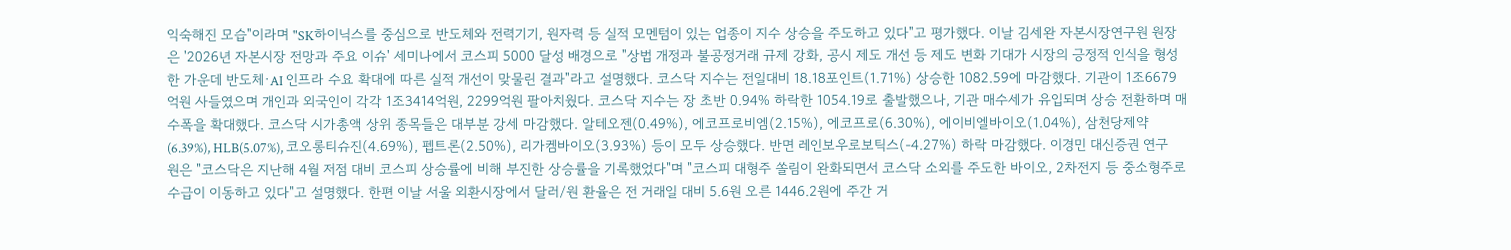익숙해진 모습"이라며 "SK하이닉스를 중심으로 반도체와 전력기기, 원자력 등 실적 모멘텀이 있는 업종이 지수 상승을 주도하고 있다"고 평가했다. 이날 김세완 자본시장연구원 원장은 '2026년 자본시장 전망과 주요 이슈' 세미나에서 코스피 5000 달성 배경으로 "상법 개정과 불공정거래 규제 강화, 공시 제도 개선 등 제도 변화 기대가 시장의 긍정적 인식을 형성한 가운데 반도체·AI 인프라 수요 확대에 따른 실적 개선이 맞물린 결과"라고 설명했다. 코스닥 지수는 전일대비 18.18포인트(1.71%) 상승한 1082.59에 마감했다. 기관이 1조6679억원 사들였으며 개인과 외국인이 각각 1조3414억원, 2299억원 팔아치웠다. 코스닥 지수는 장 초반 0.94% 하락한 1054.19로 출발했으나, 기관 매수세가 유입되며 상승 전환하며 매수폭을 확대했다. 코스닥 시가총액 상위 종목들은 대부분 강세 마감했다. 알테오젠(0.49%), 에코프로비엠(2.15%), 에코프로(6.30%), 에이비엘바이오(1.04%), 삼천당제약(6.39%), HLB(5.07%), 코오롱티슈진(4.69%), 펩트론(2.50%), 리가켐바이오(3.93%) 등이 모두 상승했다. 반면 레인보우로보틱스(-4.27%) 하락 마감했다. 이경민 대신증권 연구원은 "코스닥은 지난해 4월 저점 대비 코스피 상승률에 비해 부진한 상승률을 기록했었다"며 "코스피 대형주 쏠림이 완화되면서 코스닥 소외를 주도한 바이오, 2차전지 등 중소형주로 수급이 이동하고 있다"고 설명했다. 한편 이날 서울 외환시장에서 달러/원 환율은 전 거래일 대비 5.6원 오른 1446.2원에 주간 거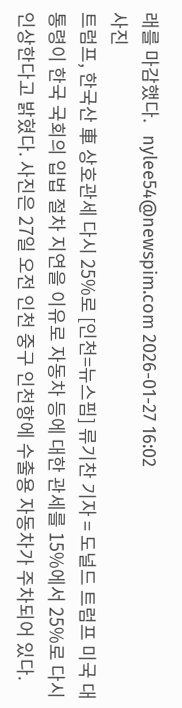래를 마감했다.   nylee54@newspim.com 2026-01-27 16:02
사진
트럼프, 한국산 車 상호관세 다시 25%로 [인천=뉴스핌] 류기찬 기자 = 도널드 트럼프 미국 대통령이 한국 국회의 입법 절차 지연을 이유로 자동차 등에 대한 관세를 15%에서 25%로 다시 인상한다고 밝혔다. 사진은 27일 오전 인천 중구 인천항에 수출용 자동차가 주차되어 있다.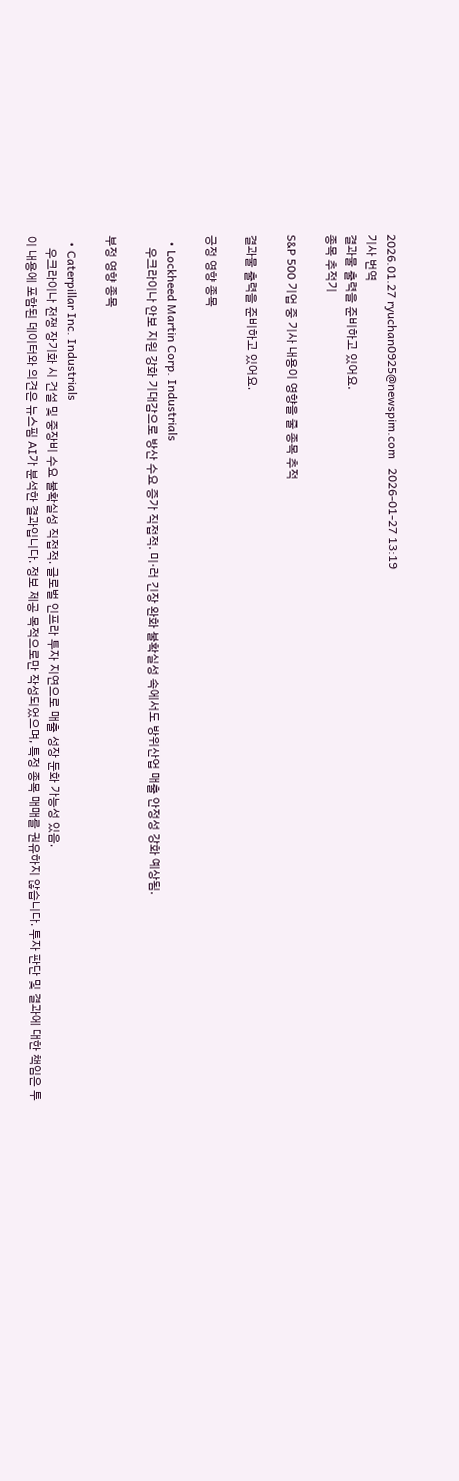2026.01.27 ryuchan0925@newspim.com   2026-01-27 13:19
기사 번역
결과물 출력을 준비하고 있어요.
종목 추적기

S&P 500 기업 중 기사 내용이 영향을 줄 종목 추적

결과물 출력을 준비하고 있어요.

긍정 영향 종목

  • Lockheed Martin Corp. Industrials
    우크라이나 안보 지원 강화 기대감으로 방산 수요 증가 직접적. 미·러 긴장 완화 불확실성 속에서도 방위산업 매출 안정성 강화 예상됨.

부정 영향 종목

  • Caterpillar Inc. Industrials
    우크라이나 전쟁 장기화 시 건설 및 중장비 수요 불확실성 직접적. 글로벌 인프라 투자 지연으로 매출 성장 둔화 가능성 있음.
이 내용에 포함된 데이터와 의견은 뉴스핌 AI가 분석한 결과입니다. 정보 제공 목적으로만 작성되었으며, 특정 종목 매매를 권유하지 않습니다. 투자 판단 및 결과에 대한 책임은 투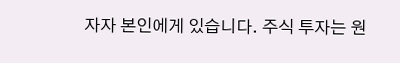자자 본인에게 있습니다. 주식 투자는 원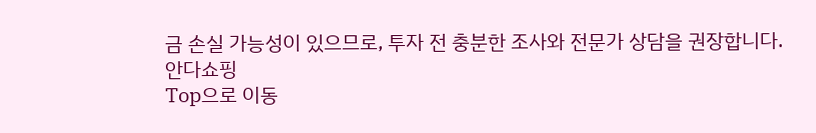금 손실 가능성이 있으므로, 투자 전 충분한 조사와 전문가 상담을 권장합니다.
안다쇼핑
Top으로 이동